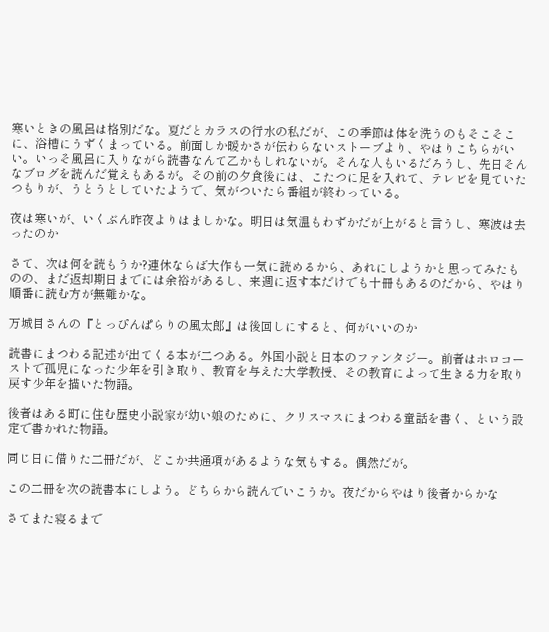寒いときの風呂は格別だな。夏だとカラスの行水の私だが、この季節は体を洗うのもそこそこに、浴槽にうずくまっている。前面しか暖かさが伝わらないストーブより、やはりこちらがいい。いっそ風呂に入りながら読書なんて乙かもしれないが。そんな人もいるだろうし、先日そんなブログを読んだ覚えもあるが。その前の夕食後には、こたつに足を入れて、テレビを見ていたつもりが、うとうとしていたようで、気がついたら番組が終わっている。

夜は寒いが、いくぶん昨夜よりはましかな。明日は気温もわずかだが上がると言うし、寒波は去ったのか

さて、次は何を読もうか?連休ならば大作も一気に読めるから、あれにしようかと思ってみたものの、まだ返却期日までには余裕があるし、来週に返す本だけでも十冊もあるのだから、やはり順番に読む方が無難かな。

万城目さんの『とっぴんぱらりの風太郎』は後回しにすると、何がいいのか

読書にまつわる記述が出てくる本が二つある。外国小説と日本のファンタジー。前者はホロコーストで孤児になった少年を引き取り、教育を与えた大学教授、その教育によって生きる力を取り戻す少年を描いた物語。

後者はある町に住む歴史小説家が幼い娘のために、クリスマスにまつわる童話を書く、という設定で書かれた物語。

同じ日に借りた二冊だが、どこか共通項があるような気もする。偶然だが。

この二冊を次の読書本にしよう。どちらから読んでいこうか。夜だからやはり後者からかな

さてまた寝るまで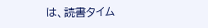は、読書タイム